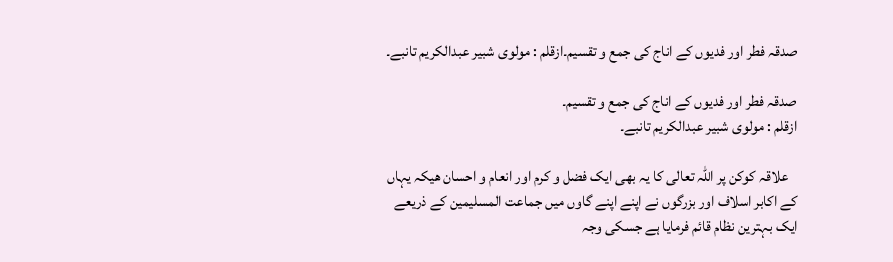صدقہ فطر اور فدیوں کے اناج کی جمع و تقسیم۔ازقلم : مولوی شبیر عبدالکریم تانبے۔

صدقہ فطر اور فدیوں کے اناج کی جمع و تقسیم۔
ازقلم : مولوی شبیر عبدالکریم تانبے۔

   علاقہ کوکن پر اللہ تعالی کا یہ بھی ایک فضل و کرم اور انعام و احسان ھیکہ یہاں کے اکابر اسلاف اور بزرگوں نے اپنے اپنے گاوں میں جماعت المسلیمین کے ذریعے ایک بہترین نظام قائم فرمایا ہے جسکی وجہ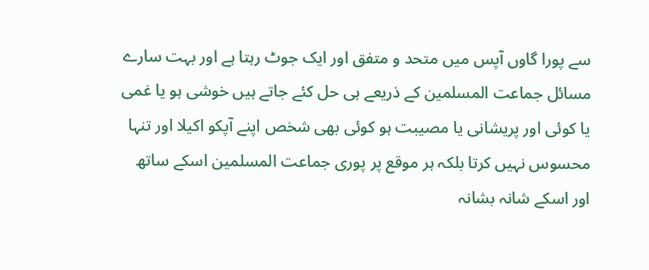سے پورا گاوں آپس میں متحد و متفق اور ایک جوٹ رہتا ہے اور بہت سارے مسائل جماعت المسلمین کے ذریعے ہی حل کئے جاتے ہیں خوشی ہو یا غمی یا کوئی اور پریشانی یا مصیبت ہو کوئی بھی شخص اپنے آپکو اکیلا اور تنہا محسوس نہیں کرتا بلکہ ہر موقع پر پوری جماعت المسلمین اسکے ساتھ اور اسکے شانہ بشانہ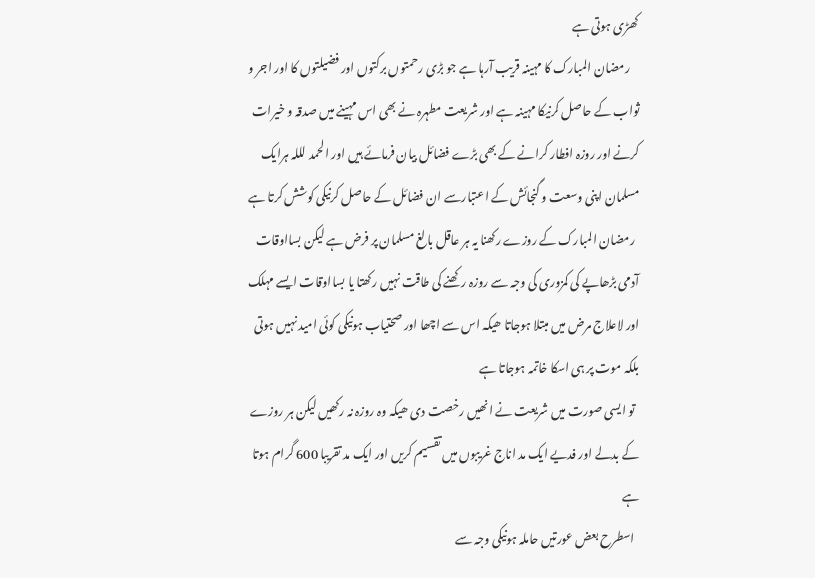کھڑی ہوتی ہے
    رمضان المبارک کا مہینہ قریب آرہا ہے جو بڑی رحمتوں برکتوں اور فضیلتوں کا اور اجر و ثواب کے حاصل کرنیکا مہینہ ہے اور شریعت مطہرہ نے بھی اس مہینے میں صدقہ و خیرات کرنے اور روزہ افطار کرانے کے بھی بڑے فضائل بیان فرمائے ہیں اور الحمد لللہ ہرایک مسلمان اپنی وسعت و گنجائش کے اعتبارسے ان فضائل کے حاصل کرنیکی کوشش کرتا ہے
  رمضان المبارک کے روزے رکھنا یہ ہر عاقل بالغ مسلمان پر فرض ہے لیکن بسااوقات آدمی بڑھاپے کی کمزوری کی وجہ سے روزہ رکھنے کی طاقت نہیں رکھتا یا بسااوقات ایسے مہلک اور لاعلاج مرض میں مبتلا ہوجاتا ھیکہ اس سے اچھا اور صحتیاب ہونیکی کوئی امید نہیں ہوتی بلکہ موت پر ہی اسکا خاتمہ ہوجاتا ہے
  تو ایسی صورت میں شریعت نے انھیں رخصت دی ھیکہ وہ روزہ نہ رکھیں لیکن ہر روزے کے بدلے اور فدیے ایک مد اناج غریبوں میں تقسیم کریں اور ایک مد تقریبا 600 گرام ہوتا ہے
  اسطرح بعض عورتیں حاملہ ہونیکی وجہ سے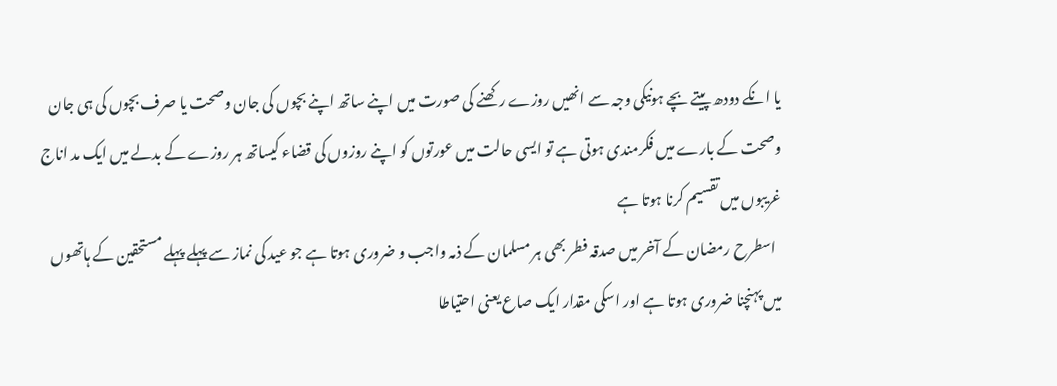یا انکے دودھ پیتے بچے ہونیکی وجہ سے انھیں روزے رکھنے کی صورت میں اپنے ساتھ اپنے بچوں کی جان وصحت یا صرف بچوں کی ہی جان وصحت کے بارے میں فکرمندی ہوتی ہے تو ایسی حالت میں عورتوں کو اپنے روزوں کی قضاء کیساتھ ہر روزے کے بدلے میں ایک مد اناج غریبوں میں تقسیم کرنا ہوتا ہے
  اسطرح رمضان کے آخر میں صدقہ فطر بھی ہر مسلمان کے ذمہ واجب و ضروری ہوتا ہے جو عید کی نماز سے پہلے پہلے مستحقین کے ہاتھوں میں پہنچنا ضروری ہوتا ہے اور اسکی مقدار ایک صاع یعنی احتیاطا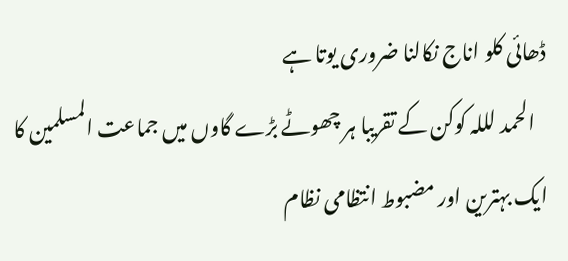ڈھائی کلو اناج نکالنا ضروری یوتا ہے
   الحمد لللہ کوکن کے تقریبا ہر چھوٹے بڑے گاوں میں جماعت المسلمین کا ایک بہترین اور مضبوط انتظامی نظام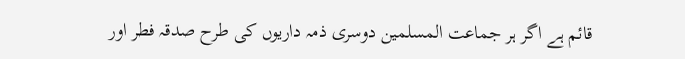قائم ہے اگر ہر جماعت المسلمین دوسری ذمہ داریوں کی طرح صدقہ فطر اور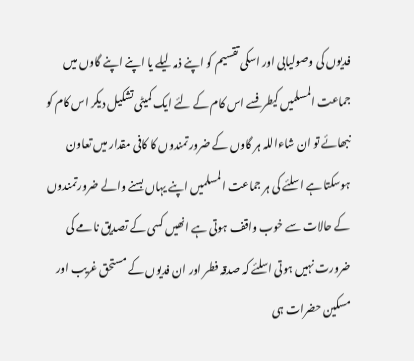فدیوں کی وصولیابی اور اسکی تقسیم کو اپنے ذمہ لیلے یا اپنے اپنے گاوں میں جماعت المسلمیں کیطرفسے اس کام کے لئے ایک کمیٹی تشکیل دیکر اس کام کو نبھائے تو ان شاءاللہ ہر گاوں کے ضرورتمندوں کا کافی مقدار میں تعاون ہوسکتا ہے اسلئے کی ہر جماعت المسلمیں اپنے یہاں بسنے والے ضرورتمندوں کے حالات سے خوب واقف ہوتی ہے انھیں کسی کے تصدیق نامے کی ضرورت نہیں ہوتی اسلئے کہ صدقہ فطر اور ان فدیوں کے مستحق غریب اور مسکین حضرات ہی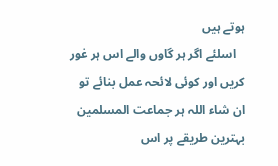ہوتے ہیں
   اسلئے اگر ہر گاوں والے اس ہر غور کریں اور کوئی لائحہ عمل بنائے تو ان شاء اللہ ہر جماعت المسلمین بہترین طریقے پر اس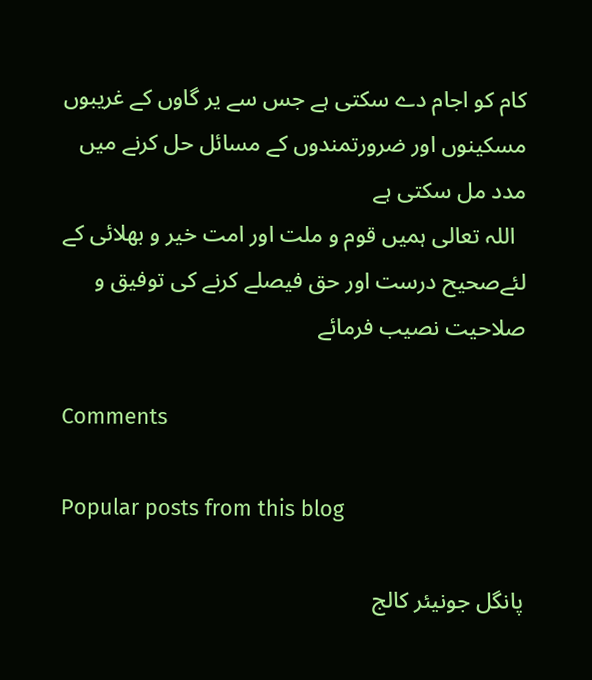کام کو اجام دے سکتی ہے جس سے یر گاوں کے غریبوں مسکینوں اور ضرورتمندوں کے مسائل حل کرنے میں مدد مل سکتی ہے
  اللہ تعالی ہمیں قوم و ملت اور امت خیر و بھلائی کے لئےصحیح درست اور حق فیصلے کرنے کی توفیق و صلاحیت نصیب فرمائے

Comments

Popular posts from this blog

پانگل جونیئر کالج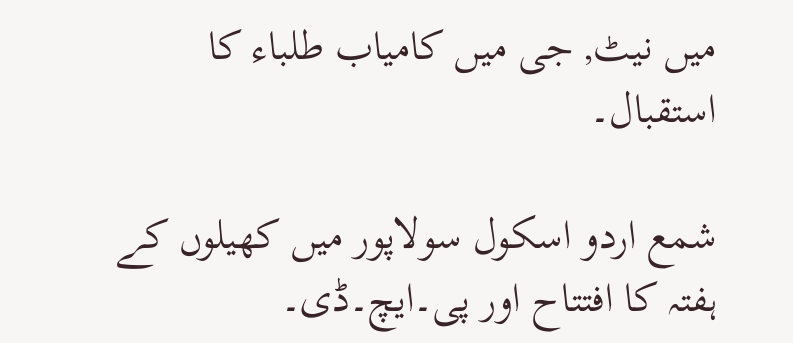میں نیٹ, جی میں کامیاب طلباء کا استقبال۔

شمع اردو اسکول سولاپور میں کھیلوں کے ہفتہ کا افتتاح اور پی۔ایچ۔ڈی۔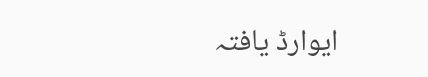ایوارڈ یافتہ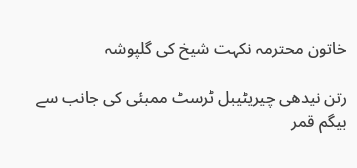خاتون محترمہ نکہت شیخ کی گلپوشہ

رتن نیدھی چیریٹیبل ٹرسٹ ممبئی کی جانب سے بیگم قمر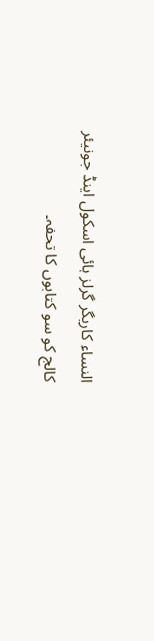النساء کاریگر گرلز ہائی اسکول اینڈ جونیئر کالج کو سو کتابوں کا تحفہ۔